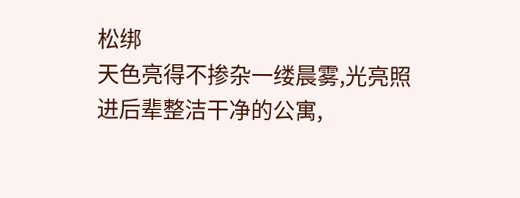松绑
天色亮得不掺杂一缕晨雾,光亮照进后辈整洁干净的公寓,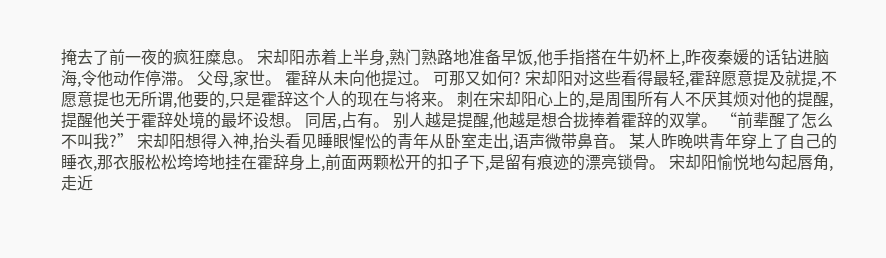掩去了前一夜的疯狂糜息。 宋却阳赤着上半身,熟门熟路地准备早饭,他手指搭在牛奶杯上,昨夜秦媛的话钻进脑海,令他动作停滞。 父母,家世。 霍辞从未向他提过。 可那又如何? 宋却阳对这些看得最轻,霍辞愿意提及就提,不愿意提也无所谓,他要的,只是霍辞这个人的现在与将来。 刺在宋却阳心上的,是周围所有人不厌其烦对他的提醒,提醒他关于霍辞处境的最坏设想。 同居,占有。 别人越是提醒,他越是想合拢捧着霍辞的双掌。 “前辈醒了怎么不叫我?” 宋却阳想得入神,抬头看见睡眼惺忪的青年从卧室走出,语声微带鼻音。 某人昨晚哄青年穿上了自己的睡衣,那衣服松松垮垮地挂在霍辞身上,前面两颗松开的扣子下,是留有痕迹的漂亮锁骨。 宋却阳愉悦地勾起唇角,走近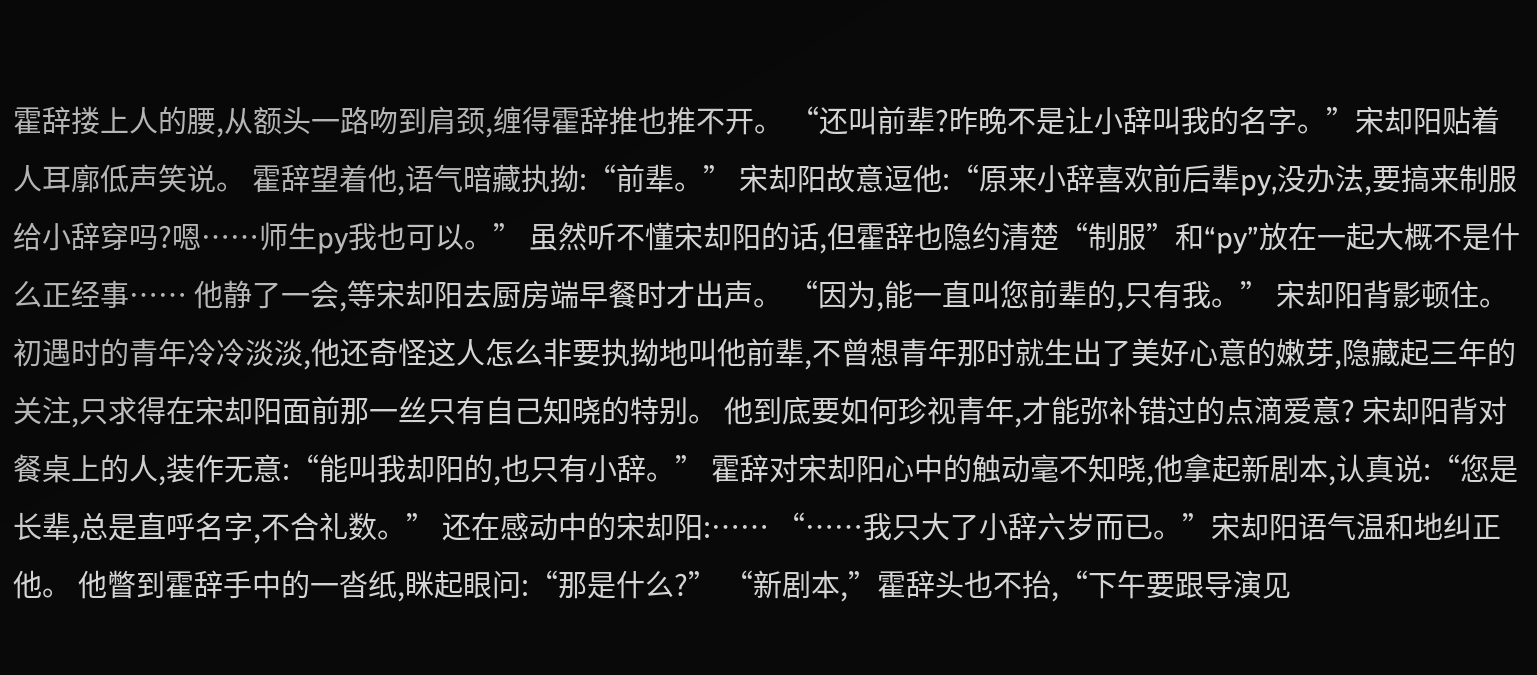霍辞搂上人的腰,从额头一路吻到肩颈,缠得霍辞推也推不开。 “还叫前辈?昨晚不是让小辞叫我的名字。”宋却阳贴着人耳廓低声笑说。 霍辞望着他,语气暗藏执拗:“前辈。” 宋却阳故意逗他:“原来小辞喜欢前后辈py,没办法,要搞来制服给小辞穿吗?嗯……师生py我也可以。” 虽然听不懂宋却阳的话,但霍辞也隐约清楚“制服”和“py”放在一起大概不是什么正经事…… 他静了一会,等宋却阳去厨房端早餐时才出声。 “因为,能一直叫您前辈的,只有我。” 宋却阳背影顿住。 初遇时的青年冷冷淡淡,他还奇怪这人怎么非要执拗地叫他前辈,不曾想青年那时就生出了美好心意的嫩芽,隐藏起三年的关注,只求得在宋却阳面前那一丝只有自己知晓的特别。 他到底要如何珍视青年,才能弥补错过的点滴爱意? 宋却阳背对餐桌上的人,装作无意:“能叫我却阳的,也只有小辞。” 霍辞对宋却阳心中的触动毫不知晓,他拿起新剧本,认真说:“您是长辈,总是直呼名字,不合礼数。” 还在感动中的宋却阳:…… “……我只大了小辞六岁而已。”宋却阳语气温和地纠正他。 他瞥到霍辞手中的一沓纸,眯起眼问:“那是什么?” “新剧本,”霍辞头也不抬,“下午要跟导演见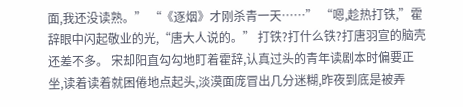面,我还没读熟。” “《逐烟》才刚杀青一天……” “嗯,趁热打铁,”霍辞眼中闪起敬业的光,“唐大人说的。” 打铁?打什么铁?打唐羽宣的脑壳还差不多。 宋却阳直勾勾地盯着霍辞,认真过头的青年读剧本时偏要正坐,读着读着就困倦地点起头,淡漠面庞冒出几分迷糊,昨夜到底是被弄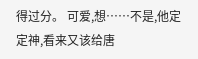得过分。 可爱,想……不是,他定定神,看来又该给唐